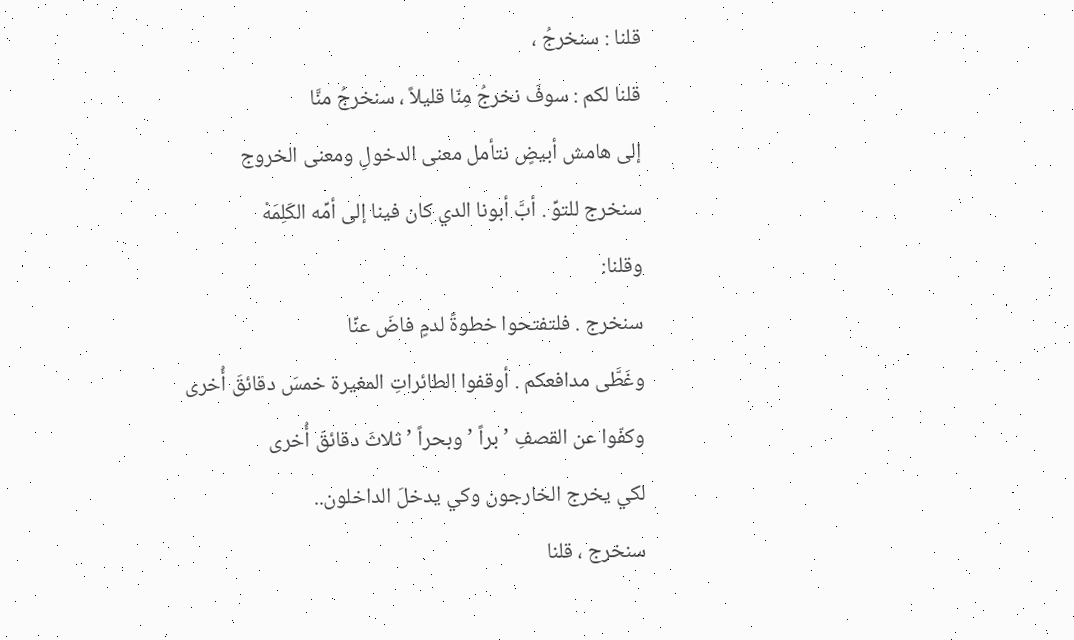قلنا : سنخرجُ ،
قلنا لكم : سوفَ نخرجُ مِنّا قليلاً ، سنخرجُ منَّا
إلى هامش أبيضٍ نتأمل معنى الدخولِ ومعنى الخروج
سنخرج للتوِّ . أبَّ أبونا الدي كان فينا إلى أمِّه الكَلِمَهْ
وقلنا:
سنخرج . فلتفتحوا خطوةً لدمٍ فاضَ عنِّا
وغَطَّى مدافعكم . أوقفوا الطائراتِ المغيرة خمسَ دقائقَ أُخرى
وكفّوا عن القصفِ ’ براً ’ وبحراً ’ ثلاثَ دقائقَ أُخرى
لكي يخرج الخارجون وكي يدخلَ الداخلون..
سنخرج ، قلنا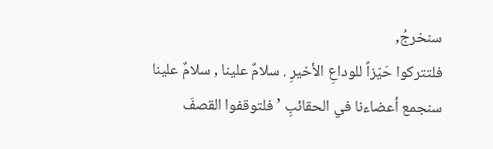سنخرجُ,
فلتتركوا حَيّزاً للوداعِ الأخيرِ . سلامٌ علينا , سلامٌ علينا
سنجمع أعضاءنا في الحقائبِ ’ فلتوقفوا القصفَ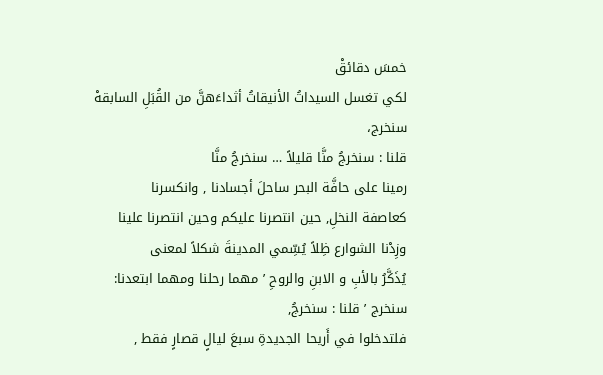خمسَ دقائقْ
لكي تغسل السيداتُ الأنيقاتُ أثداءَهنَّ من القُبَلِ السابقهْ
سنخرج،
قلنا : سنخرجُ منَّا قليلاً … سنخرجُ منَّا
رمينا على حافَّة البحر ساحلَ أجسادنا , وانكسرنا
كعاصفة النخلِ, حين انتصرنا عليكم وحين انتصرنا علينا
وزِدْنا الشوارع ظِلاً يُسِّمي المدينةَ شكلاً لمعنى
يُذَكَّرُ بالأبِ و الابنِ والروحِ ’ مهما رحلنا ومهما ابتعدنا:
سنخرج ’ قلنا : سنخرجُ,
فلتدخلوا في أَريحا الجديدةِ سبعَ ليالٍ قصارٍ فقط ,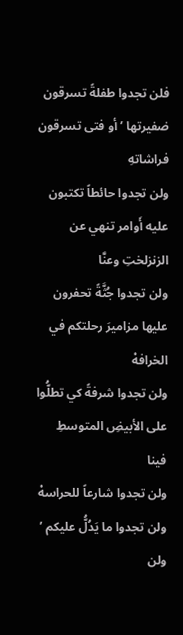فلن تجدوا طفلةً تسرقون ضفيرتها ’ أو فتى تسرقون فراشاتهِ
ولن تجدوا حائطاً تكتبون عليه أَوامر تنهي عن الزنزلختِ وعنَّا
ولن تجدوا جُثَّةً تحفرون عليها مزاميرَ رحلتكم في الخرافهْ
ولن تجدوا شرفةً كي تطلُّوا على الأبيضِ المتوسطِ فينا
ولن تجدوا شارعاً للحراسهْ
ولن تجدوا ما يَدُلُّ عليكم ’ ولن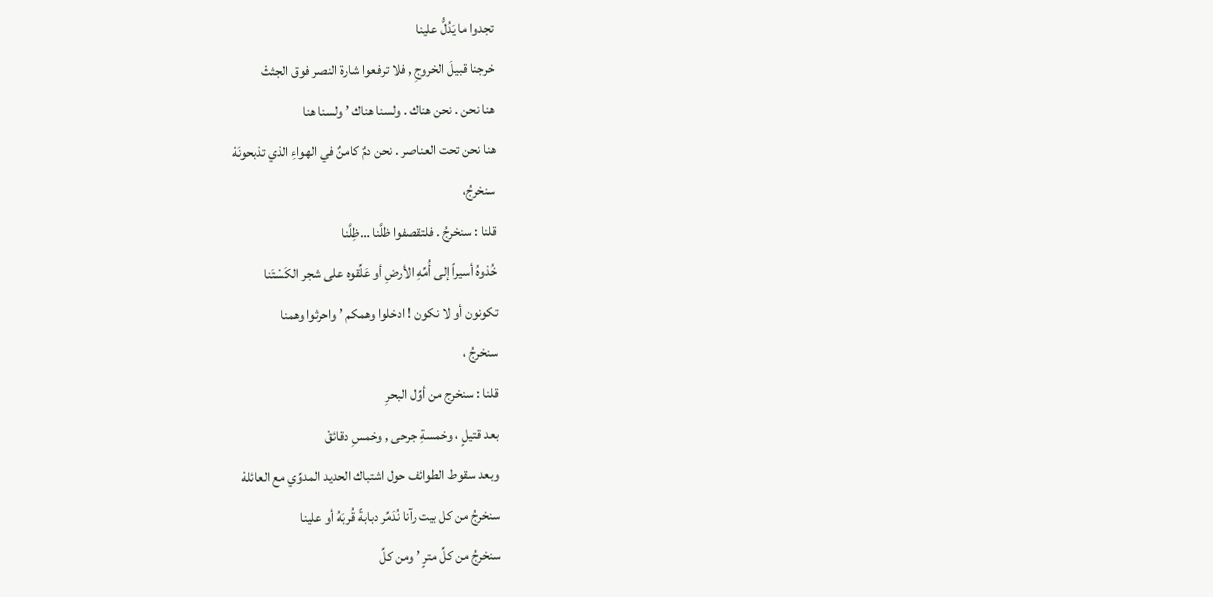تجدوا ما يَدُلُّ علينا
خرجنا قبيلَ الخروجِ , فلا ترفعوا شارة النصر فوق الجثثْ
هنا نحن . نحن هناك . ولسنا هناك ’ ولسنا هنا
هنا نحن تحت العناصر . نحن دمٌ كامنٌ في الهواءِ الذي تذبحونَهْ
سنخرجُ،
قلنا : سنخرجُ . فلتقصفوا ظلَّنا …ظِلَّنا
خُذوهُ أسيراً إلى أُمِّهِ الأرضِ أو عَلِّقوه على شجر الكَسْتَنا
تكونون أو لا نكون ! ادخلوا وهمكم ’ واحرثوا وهمنا
سنخرجُ ،
قلنا : سنخرج من أوِّل البحرِ
بعد قتيلٍ ، وخمسةِ جرحى , وخمسِ دقائقْ
وبعد سقوط الطوائف حول اشتباك الحديد المدوِّي مع العائلهْ
سنخرجُ من كل بيت رآنا نُدَمِّر دبابةً قُربَهُ أو علينا
سنخرجُ من كلِّ مترٍ ’ ومن كلِّ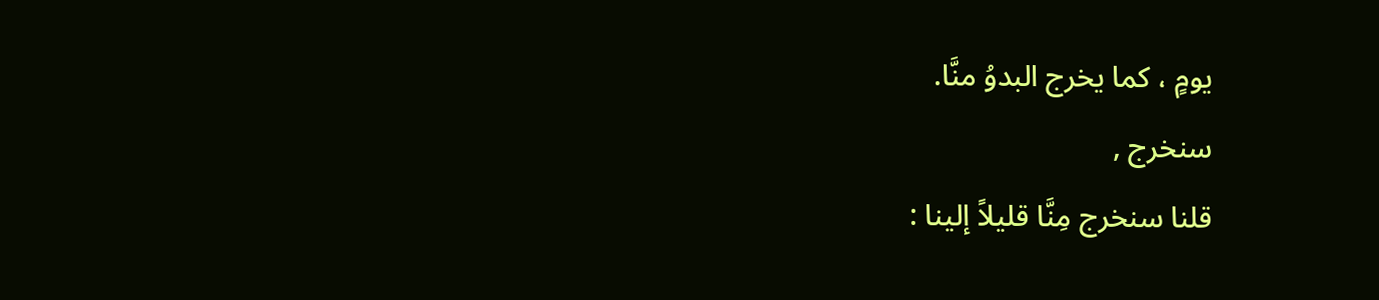يومٍ ، كما يخرج البدوُ منَّا.
سنخرج ,
قلنا سنخرج مِنَّا قليلاً إلينا :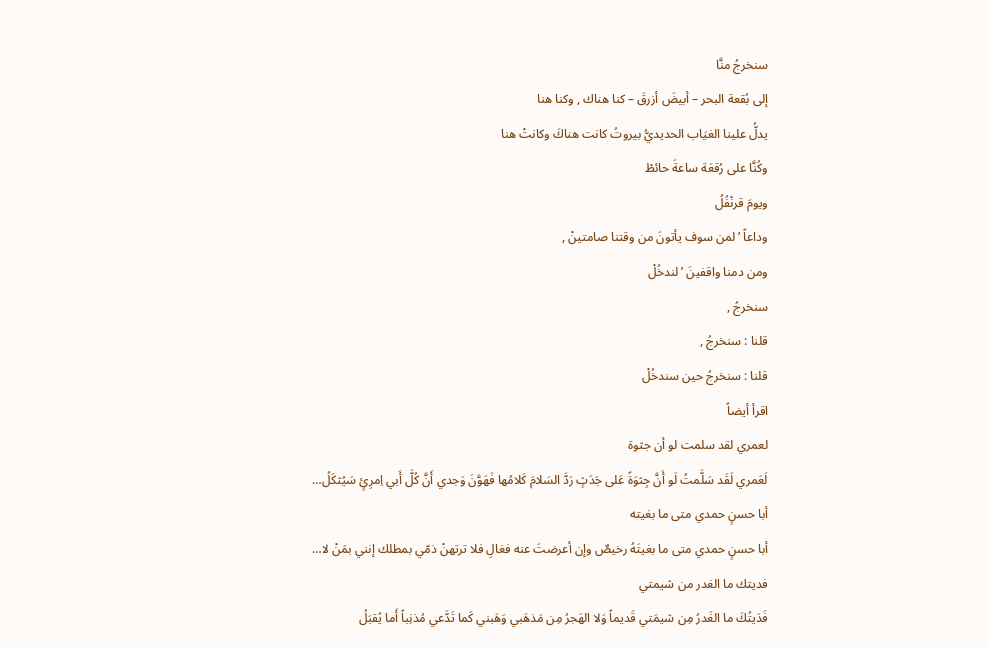سنخرجُ منَّا
إلى بُقعة البحر – أبيضَ أزرقَ – كنا هناك , وكنا هنا
يدلُّ علينا الغيَاب الحديديُّ بيروتُ كانت هناكَ وكانتْ هنا
وكُنَّا على رُقعَة ساعةَ حائطْ
ويومَ قرنْفُلُ
وداعاً ’ لمن سوف يأتونَ من وقتنا صامتينْ ,
ومن دمنا واقفينَ ’ لندخُلْ
سنخرجُ ,
قلنا : سنخرجُ ,
قلنا : سنخرجُ حين سندخُلْ
اقرأ أيضاً
لعمري لقد سلمت لو أن جثوة
لَعَمري لَقَد سَلَّمتُ لَو أَنَّ جِثوَةً عَلى جَدَثٍ رَدَّ السَلامَ كَلامُها فَهَوَّنَ وَجدي أَنَّ كُلَّ أَبي اِمرِئٍ سَيُثكَلُ…
أبا حسنٍ حمدي متى ما بغيته
أبا حسنٍ حمدي متى ما بغيتَهُ رخيصٌ وإن أعرضتَ عنه فغالِ فلا ترتهنْ ذمّي بمطلك إنني بمَنْ لا…
فديتك ما الغدر من شيمتي
فَدَيتُكَ ما الغَدرُ مِن شيمَتي قَديماً وَلا الهَجرُ مِن مَذهَبي وَهَبني كَما تَدَّعي مُذنِباً أَما يُقبَلُ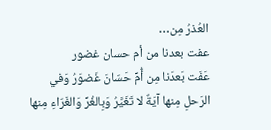العُذرُ مِن…
عفت بعدنا من أم حسان غضور
عَفَت بَعدَنا مِن أُمِّ حَسّانَ غَضوَرُ وَفي الرَحلِ مِنها آيَةٌ لا تَغَيَّرُ وَبِالغُرِّ وَالغَرّاءِ مِنها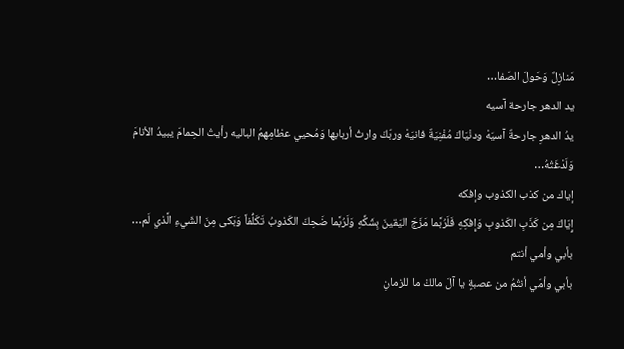مَنازِلٌ وَحَولَ الصَفا…
يد الدهر جارحة آسيه
يدُ الدهرِ جارحةٌ آسيَهْ ودنْيَاكَ مُفْنِيَةٌ فانيَهْ وربّكَ وارثُ أربابها وَمُحيي عظامِهمُ الباليه رأيتُ الحِمامَ يبيدُ الأنامَ وَلَدْغَتُهُ…
إياك من كذب الكذوب وإفكه
إِيّاكَ مِن كَذَبِ الكَذوبِ وَإِفكِهِ فَلَرُبَّما مَزَجَ اليَقينَ بِشَكِّهِ وَلَرُبَّما ضَحِكَ الكَذوبُ تَكَلُّفاً وَبَكى مِنَ الشَيءِ الَّذي لَم…
بأبي وأمي أنتم
بأبي وأمّي أنتُمُ من عصبةٍ يا آلَ مالكْ ما للزمانِ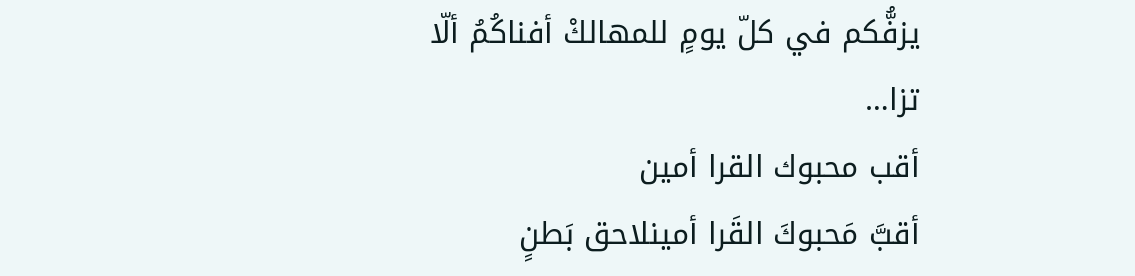يزفُّكم في كلّ يومٍ للمهالكْ أفناكُمُ ألّا تزا…
أقب محبوك القرا أمين
أقبَّ مَحبوكَ القَرا أمينلاحق بَطنٍ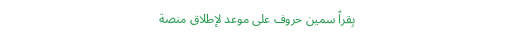بِقراً سمين حروف على موعد لإطلاق منصة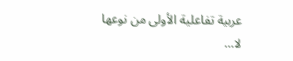عربية تفاعلية الأولى من نوعها لا…